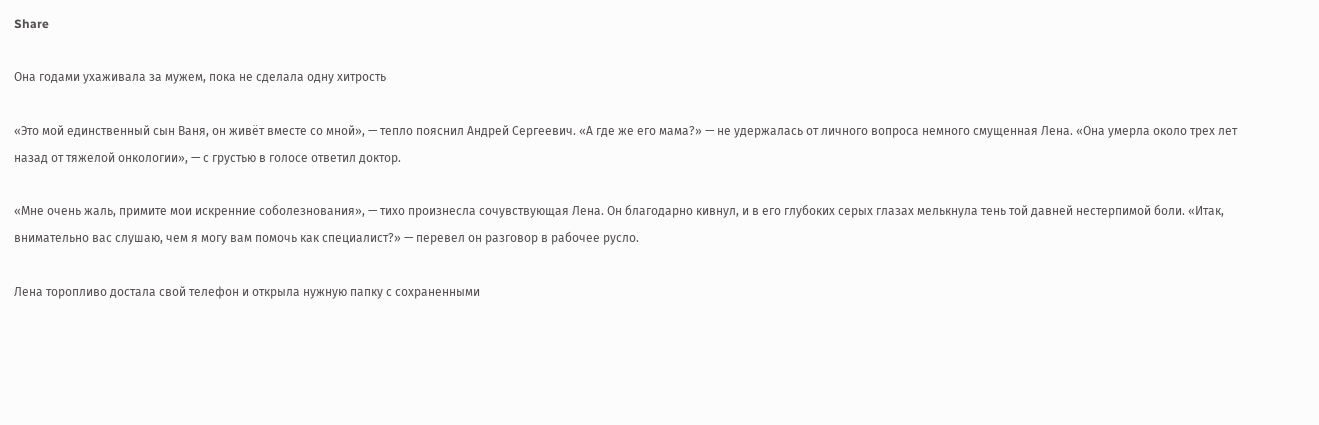Share

Она годами ухаживала за мужем, пока не сделала одну хитрость

«Это мой единственный сын Ваня, он живёт вместе со мной», — тепло пояснил Андрей Сергеевич. «А где же его мама?» — не удержалась от личного вопроса немного смущенная Лена. «Она умерла около трех лет назад от тяжелой онкологии», — с грустью в голосе ответил доктор.

«Мне очень жаль, примите мои искренние соболезнования», — тихо произнесла сочувствующая Лена. Он благодарно кивнул, и в его глубоких серых глазах мелькнула тень той давней нестерпимой боли. «Итак, внимательно вас слушаю, чем я могу вам помочь как специалист?» — перевел он разговор в рабочее русло.

Лена торопливо достала свой телефон и открыла нужную папку с сохраненными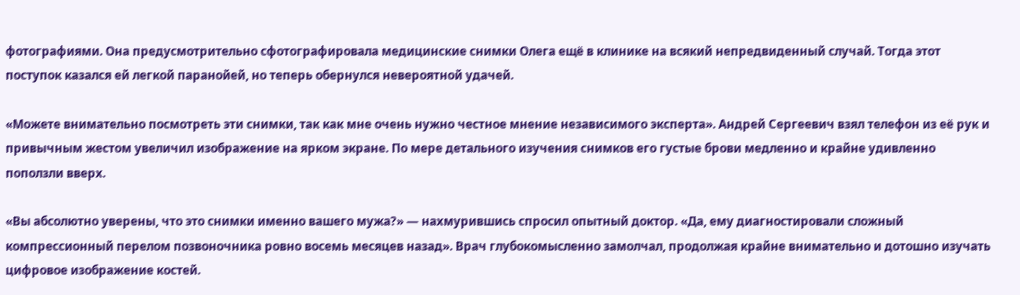фотографиями. Она предусмотрительно сфотографировала медицинские снимки Олега ещё в клинике на всякий непредвиденный случай. Тогда этот поступок казался ей легкой паранойей, но теперь обернулся невероятной удачей.

«Можете внимательно посмотреть эти снимки, так как мне очень нужно честное мнение независимого эксперта». Андрей Сергеевич взял телефон из её рук и привычным жестом увеличил изображение на ярком экране. По мере детального изучения снимков его густые брови медленно и крайне удивленно поползли вверх.

«Вы абсолютно уверены, что это снимки именно вашего мужа?» — нахмурившись спросил опытный доктор. «Да, ему диагностировали сложный компрессионный перелом позвоночника ровно восемь месяцев назад». Врач глубокомысленно замолчал, продолжая крайне внимательно и дотошно изучать цифровое изображение костей.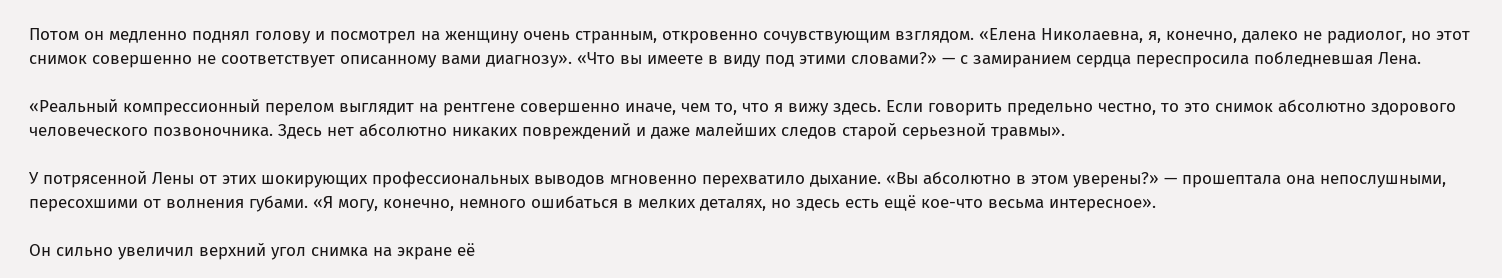Потом он медленно поднял голову и посмотрел на женщину очень странным, откровенно сочувствующим взглядом. «Елена Николаевна, я, конечно, далеко не радиолог, но этот снимок совершенно не соответствует описанному вами диагнозу». «Что вы имеете в виду под этими словами?» — с замиранием сердца переспросила побледневшая Лена.

«Реальный компрессионный перелом выглядит на рентгене совершенно иначе, чем то, что я вижу здесь. Если говорить предельно честно, то это снимок абсолютно здорового человеческого позвоночника. Здесь нет абсолютно никаких повреждений и даже малейших следов старой серьезной травмы».

У потрясенной Лены от этих шокирующих профессиональных выводов мгновенно перехватило дыхание. «Вы абсолютно в этом уверены?» — прошептала она непослушными, пересохшими от волнения губами. «Я могу, конечно, немного ошибаться в мелких деталях, но здесь есть ещё кое-что весьма интересное».

Он сильно увеличил верхний угол снимка на экране её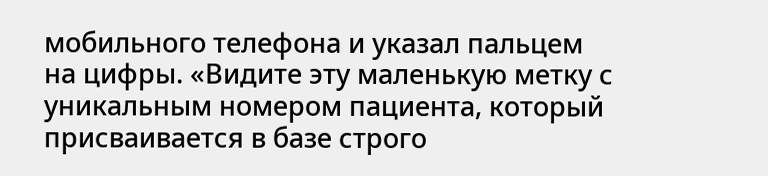мобильного телефона и указал пальцем на цифры. «Видите эту маленькую метку с уникальным номером пациента, который присваивается в базе строго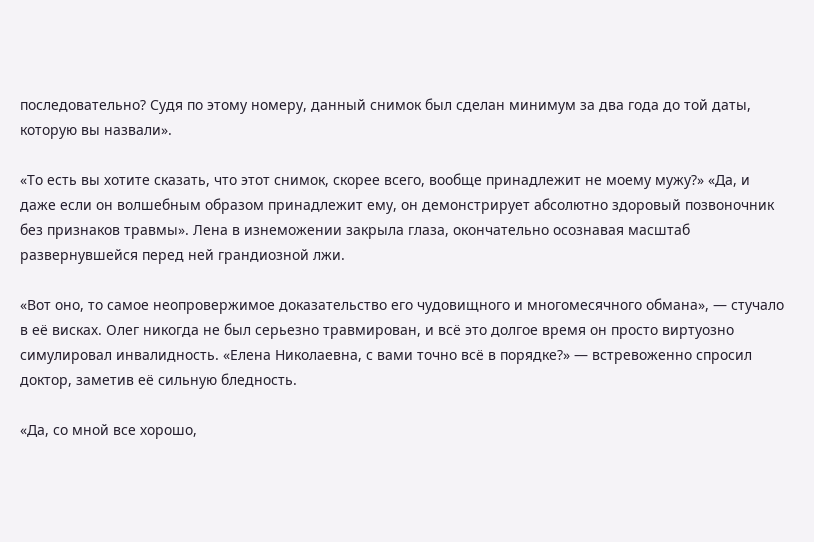последовательно? Судя по этому номеру, данный снимок был сделан минимум за два года до той даты, которую вы назвали».

«То есть вы хотите сказать, что этот снимок, скорее всего, вообще принадлежит не моему мужу?» «Да, и даже если он волшебным образом принадлежит ему, он демонстрирует абсолютно здоровый позвоночник без признаков травмы». Лена в изнеможении закрыла глаза, окончательно осознавая масштаб развернувшейся перед ней грандиозной лжи.

«Вот оно, то самое неопровержимое доказательство его чудовищного и многомесячного обмана», — стучало в её висках. Олег никогда не был серьезно травмирован, и всё это долгое время он просто виртуозно симулировал инвалидность. «Елена Николаевна, с вами точно всё в порядке?» — встревоженно спросил доктор, заметив её сильную бледность.

«Да, со мной все хорошо,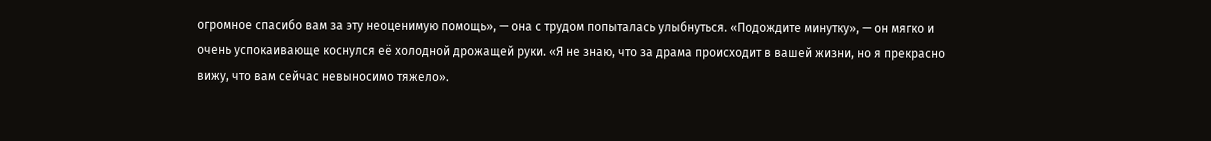огромное спасибо вам за эту неоценимую помощь», — она с трудом попыталась улыбнуться. «Подождите минутку», — он мягко и очень успокаивающе коснулся её холодной дрожащей руки. «Я не знаю, что за драма происходит в вашей жизни, но я прекрасно вижу, что вам сейчас невыносимо тяжело».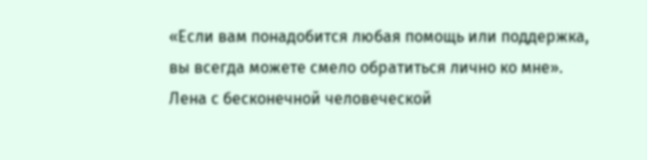«Если вам понадобится любая помощь или поддержка, вы всегда можете смело обратиться лично ко мне». Лена с бесконечной человеческой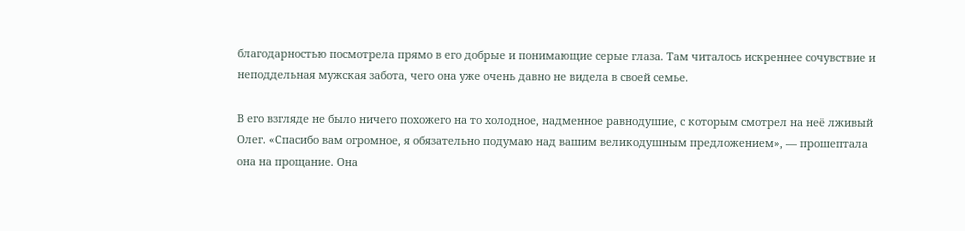благодарностью посмотрела прямо в его добрые и понимающие серые глаза. Там читалось искреннее сочувствие и неподдельная мужская забота, чего она уже очень давно не видела в своей семье.

В его взгляде не было ничего похожего на то холодное, надменное равнодушие, с которым смотрел на неё лживый Олег. «Спасибо вам огромное, я обязательно подумаю над вашим великодушным предложением», — прошептала она на прощание. Она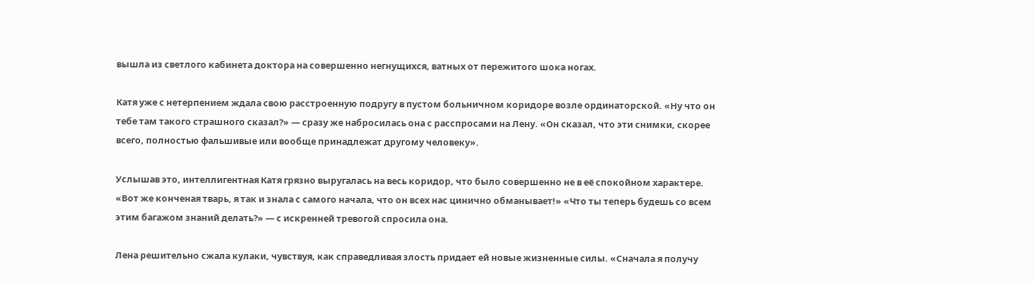вышла из светлого кабинета доктора на совершенно негнущихся, ватных от пережитого шока ногах.

Катя уже с нетерпением ждала свою расстроенную подругу в пустом больничном коридоре возле ординаторской. «Ну что он тебе там такого страшного сказал?» — сразу же набросилась она с расспросами на Лену. «Он сказал, что эти снимки, скорее всего, полностью фальшивые или вообще принадлежат другому человеку».

Услышав это, интеллигентная Катя грязно выругалась на весь коридор, что было совершенно не в её спокойном характере. «Вот же конченая тварь, я так и знала с самого начала, что он всех нас цинично обманывает!» «Что ты теперь будешь со всем этим багажом знаний делать?» — с искренней тревогой спросила она.

Лена решительно сжала кулаки, чувствуя, как справедливая злость придает ей новые жизненные силы. «Сначала я получу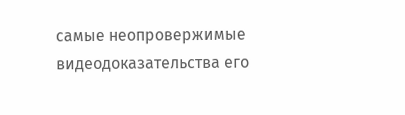самые неопровержимые видеодоказательства его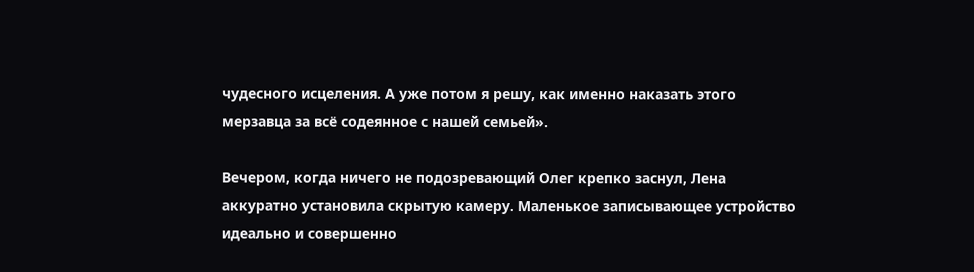чудесного исцеления. А уже потом я решу, как именно наказать этого мерзавца за всё содеянное с нашей семьей».

Вечером, когда ничего не подозревающий Олег крепко заснул, Лена аккуратно установила скрытую камеру. Маленькое записывающее устройство идеально и совершенно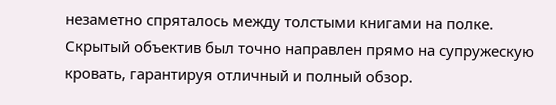незаметно спряталось между толстыми книгами на полке. Скрытый объектив был точно направлен прямо на супружескую кровать, гарантируя отличный и полный обзор.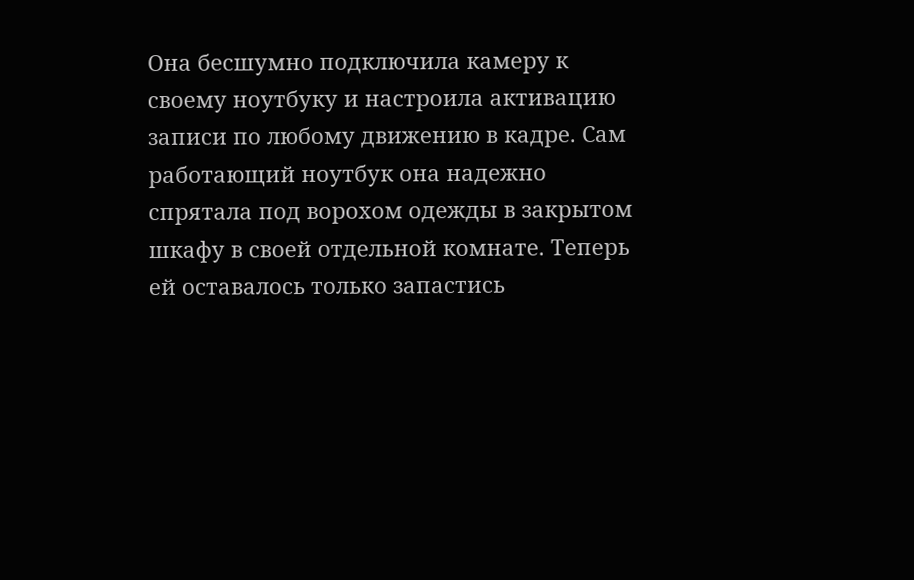Она бесшумно подключила камеру к своему ноутбуку и настроила активацию записи по любому движению в кадре. Сам работающий ноутбук она надежно спрятала под ворохом одежды в закрытом шкафу в своей отдельной комнате. Теперь ей оставалось только запастись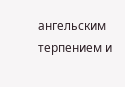ангельским терпением и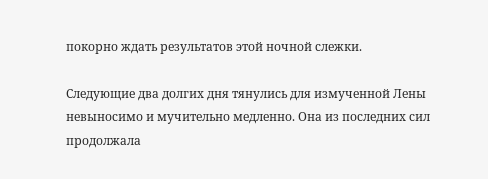покорно ждать результатов этой ночной слежки.

Следующие два долгих дня тянулись для измученной Лены невыносимо и мучительно медленно. Она из последних сил продолжала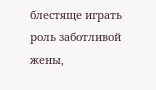блестяще играть роль заботливой жены,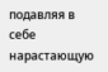подавляя в себе нарастающую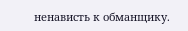ненависть к обманщику.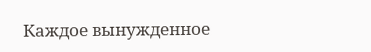Каждое вынужденное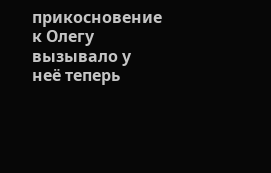прикосновение к Олегу вызывало у неё теперь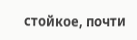стойкое, почти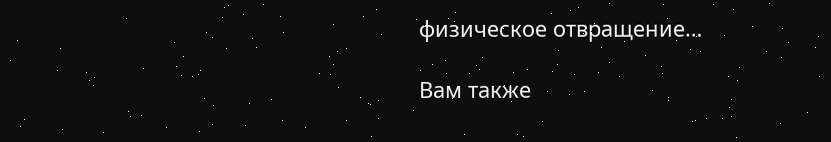физическое отвращение…

Вам также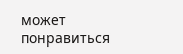может понравиться